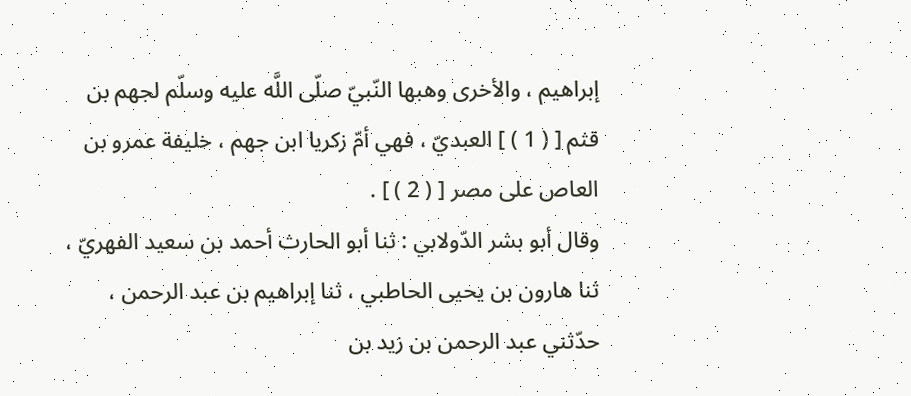إبراهيم ، والأخرى وهبها النّبيّ صلّى اللَّه عليه وسلّم لجهم بن قثم [ ( 1 ) ] العبديّ ، فهي أمّ زكريا ابن جهم ، خليفة عمرو بن العاص على مصر [ ( 2 ) ] .
وقال أبو بشر الدّولابي : ثنا أبو الحارث أحمد بن سعيد الفهريّ ، ثنا هارون بن يحيى الحاطبي ، ثنا إبراهيم بن عبد الرحمن ، حدّثني عبد الرحمن بن زيد بن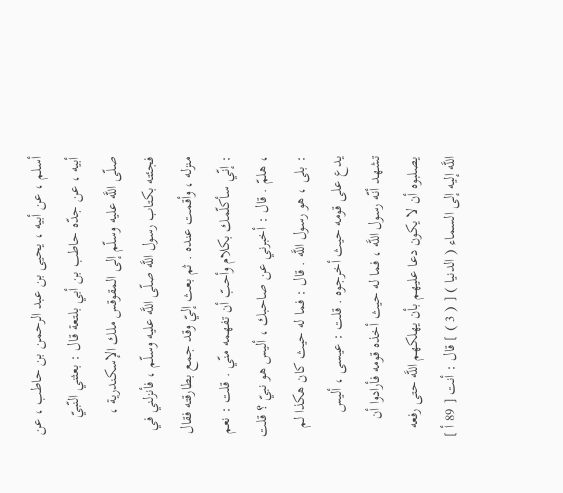أسلم ، عن أبيه ، يحيى بن عبد الرحمن بن حاطب ، عن أبيه ، عن جدّه حاطب بن أبي بلتعة قال : بعثني النّبيّ صلّى اللَّه عليه وسلّم إلى المقوقس ملك الإسكندرية ، فجئته بكتاب رسول اللَّه صلّى اللَّه عليه وسلّم ، فأنزلني في منزله ، وأقمت عنده . ثم بعث إليّ وقد جمع بطارقته فقال : إنّي سأكلّمك بكلام وأحبّ أن تفهمه منّي . قلت : نعم ، هلمّ . قال : أخبرني عن صاحبك ، أليس هو نبيّ ؟ قلت : بلى ، هو رسول اللَّه . قال : فما له حيث كان هكذا لم يدع على قومه حيث أخرجوه . قلت : عيسى ، أليس تشهد أنّه رسول اللَّه ، فما له حيث أخذه قومه فأرادوا أن يصلبوه أن لا يكون دعا عليهم بأن يهلكهم اللَّه حتى رفعه اللَّه إليه إلى السماء ( الدنيا ) [ ( 3 ) ] قال : أنت [ 89 أ ]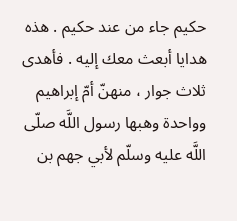حكيم جاء من عند حكيم . هذه هدايا أبعث معك إليه . فأهدى ثلاث جوار ، منهنّ أمّ إبراهيم وواحدة وهبها رسول اللَّه صلّى اللَّه عليه وسلّم لأبي جهم بن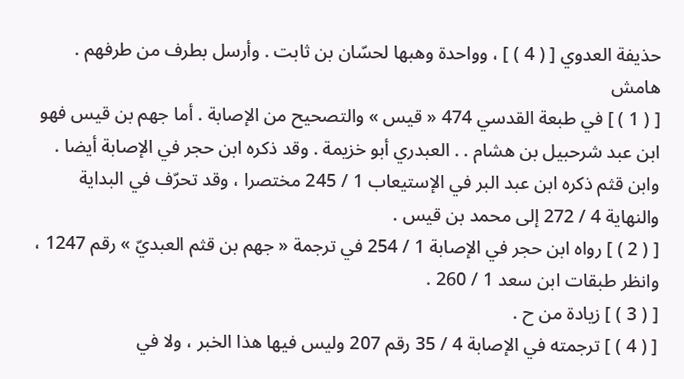حذيفة العدوي [ ( 4 ) ] ، وواحدة وهبها لحسّان بن ثابت . وأرسل بطرف من طرفهم .
هامش
[ ( 1 ) ] في طبعة القدسي 474 « قيس » والتصحيح من الإصابة . أما جهم بن قيس فهو ابن عبد شرحبيل بن هشام . . العبدري أبو خزيمة . وقد ذكره ابن حجر في الإصابة أيضا . وابن قثم ذكره ابن عبد البر في الإستيعاب 1 / 245 مختصرا ، وقد تحرّف في البداية والنهاية 4 / 272 إلى محمد بن قيس .
[ ( 2 ) ] رواه ابن حجر في الإصابة 1 / 254 في ترجمة « جهم بن قثم العبديّ » رقم 1247 ، وانظر طبقات ابن سعد 1 / 260 .
[ ( 3 ) ] زيادة من ح .
[ ( 4 ) ] ترجمته في الإصابة 4 / 35 رقم 207 وليس فيها هذا الخبر ، ولا في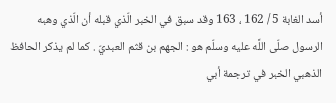أسد الغابة 5 / 162 ، 163 وقد سبق في الخبر الّذي قبله أن الّذي وهبه الرسول صلّى اللَّه عليه وسلّم هو : الجهم بن قثم العبديّ . كما لم يذكر الحافظ الذهبي الخبر في ترجمة أبي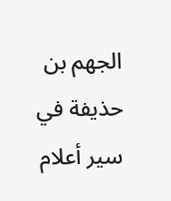الجهم بن حذيفة في سير أعلام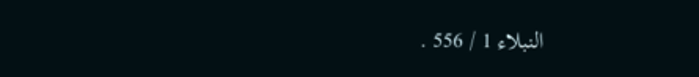النبلاء 1 / 556 .